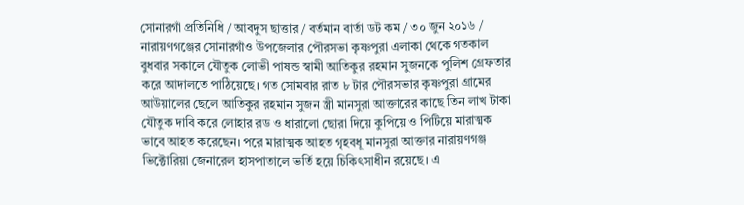সোনারগাঁ প্রতিনিধি / আবদুস ছাত্তার / বর্তমান বার্তা ডট কম / ৩০ জুন ২০১৬ / নারায়ণগঞ্জের সোনারগাঁও উপজেলার পৌরসভা কৃষ্ণপুরা এলাকা থেকে গতকাল বুধবার সকালে যৌতুক লোভী পাষন্ড স্বামী আতিকুর রহমান সুজনকে পুলিশ গ্রেফতার করে আদালতে পাঠিয়েছে। গত সোমবার রাত ৮ টার পৌরসভার কৃষ্ণপুরা গ্রামের আউয়ালের ছেলে আতিকুর রহমান সুজন স্ত্রী মানসুরা আক্তারের কাছে তিন লাখ টাকা যৌতুক দাবি করে লোহার রড ও ধারালো ছোরা দিয়ে কুপিয়ে ও পিটিয়ে মারাত্মক ভাবে আহত করেছেন। পরে মারাত্মক আহত গৃহবধূ মানসুরা আক্তার নারায়ণগঞ্জ ভিক্টোরিয়া জেনারেল হাসপাতালে ভর্তি হয়ে চিকিৎসাধীন রয়েছে। এ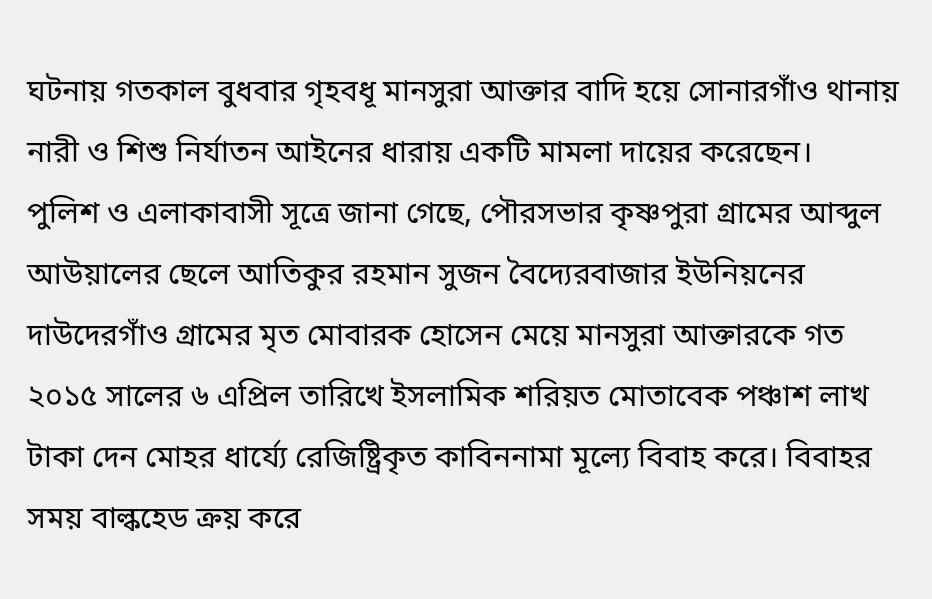ঘটনায় গতকাল বুধবার গৃহবধূ মানসুরা আক্তার বাদি হয়ে সোনারগাঁও থানায় নারী ও শিশু নির্যাতন আইনের ধারায় একটি মামলা দায়ের করেছেন।
পুলিশ ও এলাকাবাসী সূত্রে জানা গেছে, পৌরসভার কৃষ্ণপুরা গ্রামের আব্দুল আউয়ালের ছেলে আতিকুর রহমান সুজন বৈদ্যেরবাজার ইউনিয়নের দাউদেরগাঁও গ্রামের মৃত মোবারক হোসেন মেয়ে মানসুরা আক্তারকে গত ২০১৫ সালের ৬ এপ্রিল তারিখে ইসলামিক শরিয়ত মোতাবেক পঞ্চাশ লাখ টাকা দেন মোহর ধার্য্যে রেজিষ্ট্রিকৃত কাবিননামা মূল্যে বিবাহ করে। বিবাহর সময় বাল্কহেড ক্রয় করে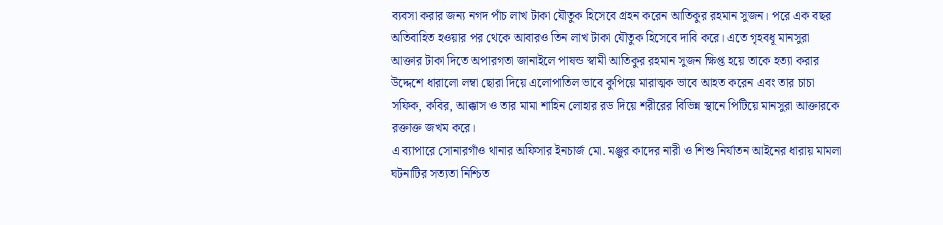ব্যবসা করার জন্য নগদ পাঁচ লাখ টাকা যৌতুক হিসেবে গ্রহন করেন আতিকুর রহমান সুজন। পরে এক বছর অতিবাহিত হওয়ার পর থেকে আবারও তিন লাখ টাকা যৌতুক হিসেবে দাবি করে। এতে গৃহবধূ মানসুরা আক্তার টাকা দিতে অপারগতা জানাইলে পাষন্ড স্বামী আতিকুর রহমান সুজন ক্ষিপ্ত হয়ে তাকে হত্যা করার উদ্দেশে ধারালো লম্বা ছোরা দিয়ে এলোপাতিল ভাবে কুপিয়ে মারাত্মক ভাবে আহত করেন এবং তার চাচা সফিক, কবির, আক্কাস ও তার মামা শাহিন লোহার রড দিয়ে শরীরের বিভিন্ন স্থানে পিটিয়ে মানসুরা আক্তারকে রক্তাক্ত জখম করে।
এ ব্যাপারে সোনারগাঁও থানার অফিসার ইনচার্জ মো. মঞ্জুর কাদের নারী ও শিশু নির্যাতন আইনের ধারায় মামলা ঘটনাটির সত্যতা নিশ্চিত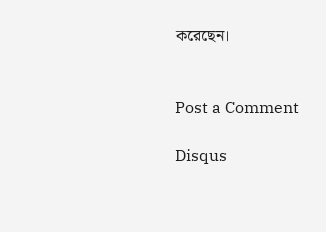করেছেন।


Post a Comment

Disqus